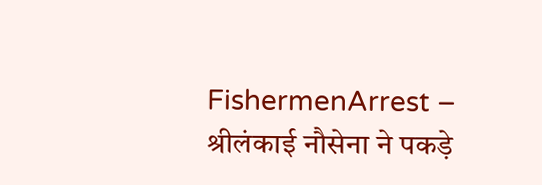FishermenArrest – श्रीलंकाई नौसेना ने पकड़े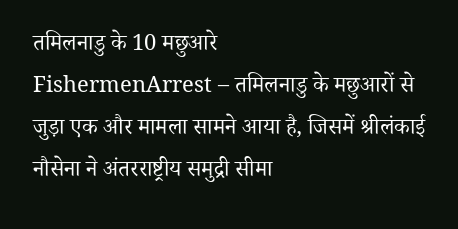तमिलनाडु के 10 मछुआरे
FishermenArrest – तमिलनाडु के मछुआरों से जुड़ा एक और मामला सामने आया है, जिसमें श्रीलंकाई नौसेना ने अंतरराष्ट्रीय समुद्री सीमा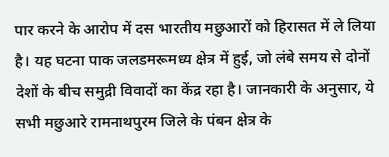पार करने के आरोप में दस भारतीय मछुआरों को हिरासत में ले लिया है। यह घटना पाक जलडमरूमध्य क्षेत्र में हुई, जो लंबे समय से दोनों देशों के बीच समुद्री विवादों का केंद्र रहा है। जानकारी के अनुसार, ये सभी मछुआरे रामनाथपुरम जिले के पंबन क्षेत्र के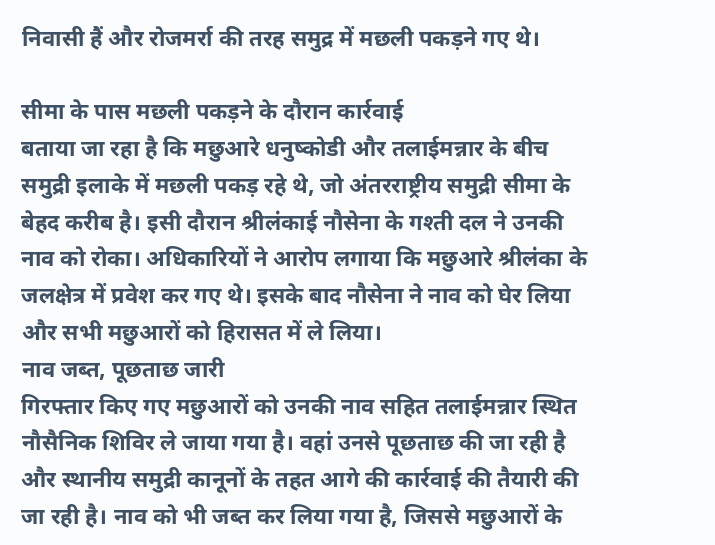निवासी हैं और रोजमर्रा की तरह समुद्र में मछली पकड़ने गए थे।

सीमा के पास मछली पकड़ने के दौरान कार्रवाई
बताया जा रहा है कि मछुआरे धनुष्कोडी और तलाईमन्नार के बीच समुद्री इलाके में मछली पकड़ रहे थे, जो अंतरराष्ट्रीय समुद्री सीमा के बेहद करीब है। इसी दौरान श्रीलंकाई नौसेना के गश्ती दल ने उनकी नाव को रोका। अधिकारियों ने आरोप लगाया कि मछुआरे श्रीलंका के जलक्षेत्र में प्रवेश कर गए थे। इसके बाद नौसेना ने नाव को घेर लिया और सभी मछुआरों को हिरासत में ले लिया।
नाव जब्त, पूछताछ जारी
गिरफ्तार किए गए मछुआरों को उनकी नाव सहित तलाईमन्नार स्थित नौसैनिक शिविर ले जाया गया है। वहां उनसे पूछताछ की जा रही है और स्थानीय समुद्री कानूनों के तहत आगे की कार्रवाई की तैयारी की जा रही है। नाव को भी जब्त कर लिया गया है, जिससे मछुआरों के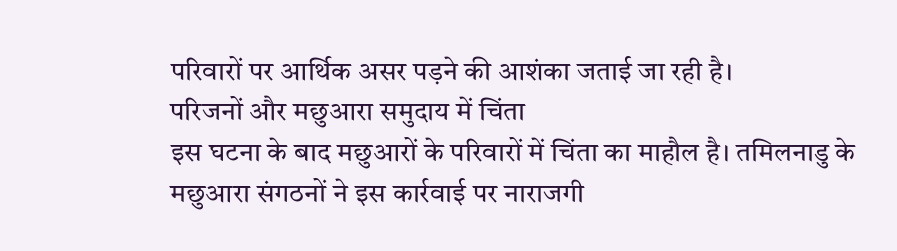परिवारों पर आर्थिक असर पड़ने की आशंका जताई जा रही है।
परिजनों और मछुआरा समुदाय में चिंता
इस घटना के बाद मछुआरों के परिवारों में चिंता का माहौल है। तमिलनाडु के मछुआरा संगठनों ने इस कार्रवाई पर नाराजगी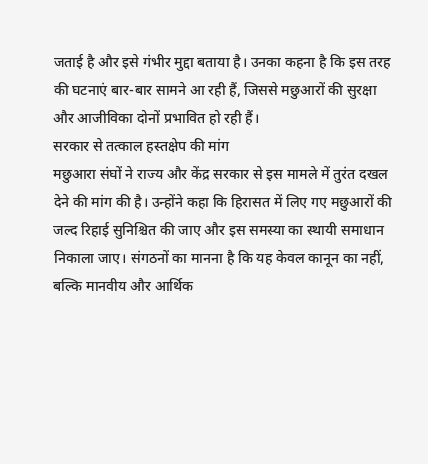जताई है और इसे गंभीर मुद्दा बताया है। उनका कहना है कि इस तरह की घटनाएं बार-बार सामने आ रही हैं, जिससे मछुआरों की सुरक्षा और आजीविका दोनों प्रभावित हो रही हैं।
सरकार से तत्काल हस्तक्षेप की मांग
मछुआरा संघों ने राज्य और केंद्र सरकार से इस मामले में तुरंत दखल देने की मांग की है। उन्होंने कहा कि हिरासत में लिए गए मछुआरों की जल्द रिहाई सुनिश्चित की जाए और इस समस्या का स्थायी समाधान निकाला जाए। संगठनों का मानना है कि यह केवल कानून का नहीं, बल्कि मानवीय और आर्थिक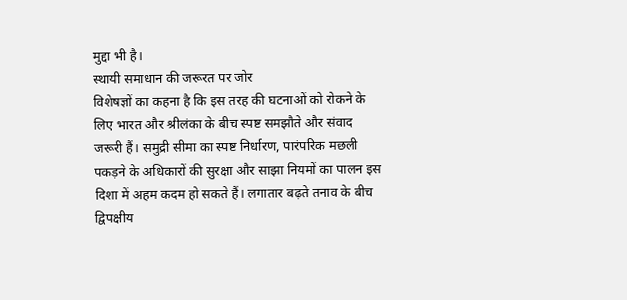मुद्दा भी है।
स्थायी समाधान की जरूरत पर जोर
विशेषज्ञों का कहना है कि इस तरह की घटनाओं को रोकने के लिए भारत और श्रीलंका के बीच स्पष्ट समझौते और संवाद जरूरी हैं। समुद्री सीमा का स्पष्ट निर्धारण, पारंपरिक मछली पकड़ने के अधिकारों की सुरक्षा और साझा नियमों का पालन इस दिशा में अहम कदम हो सकते हैं। लगातार बढ़ते तनाव के बीच द्विपक्षीय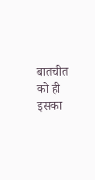बातचीत को ही इसका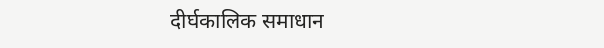दीर्घकालिक समाधान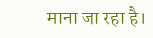माना जा रहा है।